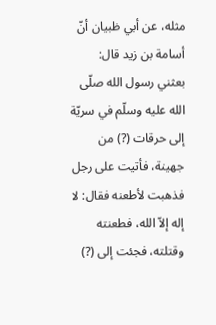مثله، عن أبي ظبيان أنّ أسامة بن زيد قال: بعثني رسول الله صلّى الله عليه وسلّم في سريّة إلى حرقات (?) من جهينة، فأتيت على رجل فذهبت لأطعنه فقال: لا إله إلاّ الله، فطعنته وقتلته، فجئت إلى (?)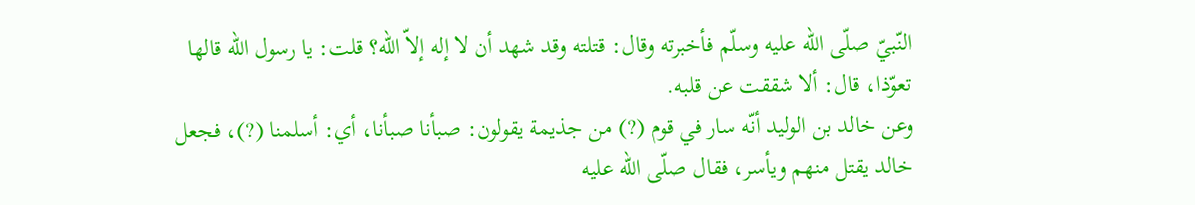النّبيّ صلّى الله عليه وسلّم فأخبرته وقال: قتلته وقد شهد أن لا إله إلاّ الله؟ قلت: يا رسول الله قالها تعوّذا، قال: ألا شققت عن قلبه.
وعن خالد بن الوليد أنّه سار في قوم (?) من جذيمة يقولون: صبأنا صبأنا، أي: أسلمنا (?)، فجعل خالد يقتل منهم ويأسر، فقال صلّى الله عليه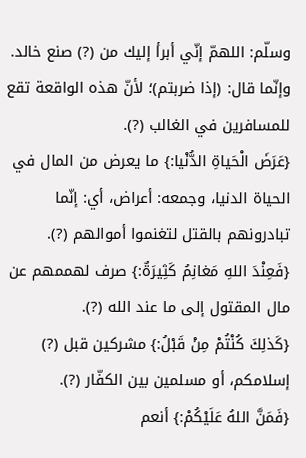وسلّم: اللهمّ إنّي أبرأ إليك من (?) صنع خالد.
وإنّما قال: (إذا ضربتم)؛ لأنّ هذه الواقعة تقع للمسافرين في الغالب (?).
{عَرَضَ الْحَياةِ الدُّنْيا:} ما يعرض من المال في الحياة الدنيا، وجمعه: أعراض، أي: إنّما تبادرونهم بالقتل لتغنموا أموالهم (?).
{فَعِنْدَ اللهِ مَغانِمُ كَثِيرَةٌ:} صرف لهممهم عن مال المقتول إلى ما عند الله (?).
{كَذلِكَ كُنْتُمْ مِنْ قَبْلُ:} مشركين قبل (?) إسلامكم، أو مسلمين بين الكفّار (?).
{فَمَنَّ اللهُ عَلَيْكُمْ:} أنعم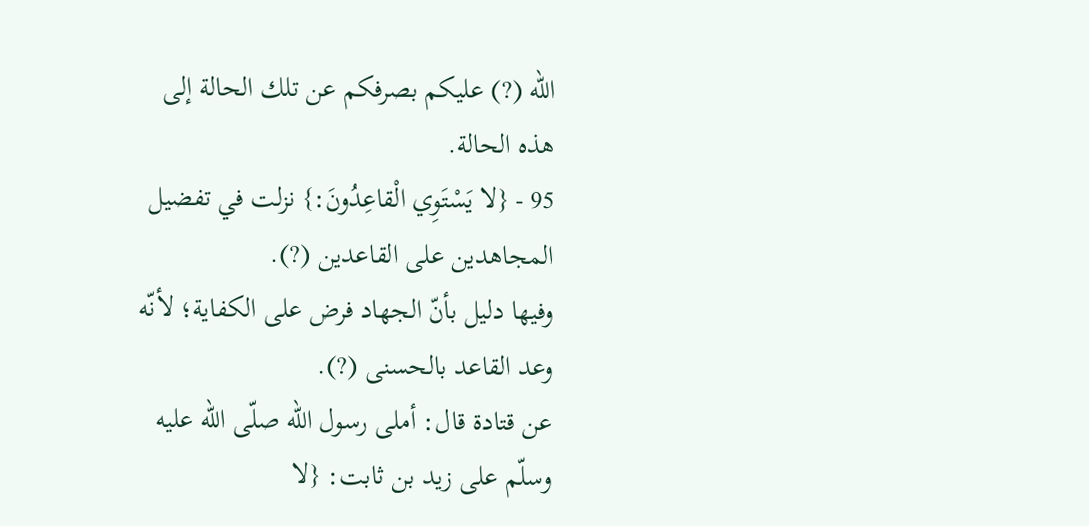الله (?) عليكم بصرفكم عن تلك الحالة إلى هذه الحالة.
95 - {لا يَسْتَوِي الْقاعِدُونَ:} نزلت في تفضيل المجاهدين على القاعدين (?).
وفيها دليل بأنّ الجهاد فرض على الكفاية؛ لأنّه وعد القاعد بالحسنى (?).
عن قتادة قال: أملى رسول الله صلّى الله عليه وسلّم على زيد بن ثابت: {لا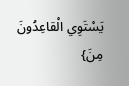يَسْتَوِي الْقاعِدُونَ مِنَ}